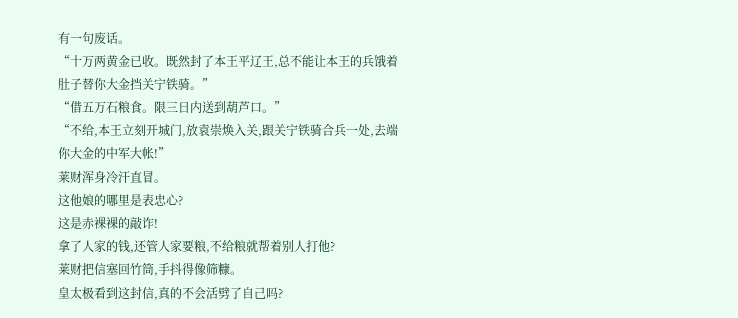有一句废话。
“十万两黄金已收。既然封了本王平辽王,总不能让本王的兵饿着肚子替你大金挡关宁铁骑。”
“借五万石粮食。限三日内送到葫芦口。”
“不给,本王立刻开城门,放袁崇焕入关,跟关宁铁骑合兵一处,去端你大金的中军大帐!”
莱财浑身冷汗直冒。
这他娘的哪里是表忠心?
这是赤裸裸的敲诈!
拿了人家的钱,还管人家要粮,不给粮就帮着别人打他?
莱财把信塞回竹筒,手抖得像筛糠。
皇太极看到这封信,真的不会活劈了自己吗?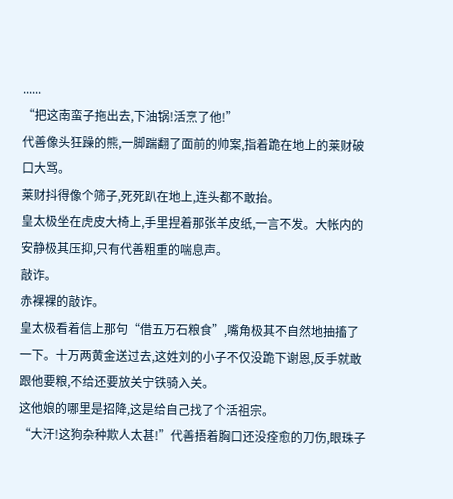......
“把这南蛮子拖出去,下油锅!活烹了他!”
代善像头狂躁的熊,一脚踹翻了面前的帅案,指着跪在地上的莱财破口大骂。
莱财抖得像个筛子,死死趴在地上,连头都不敢抬。
皇太极坐在虎皮大椅上,手里捏着那张羊皮纸,一言不发。大帐内的安静极其压抑,只有代善粗重的喘息声。
敲诈。
赤裸裸的敲诈。
皇太极看着信上那句“借五万石粮食”,嘴角极其不自然地抽搐了一下。十万两黄金送过去,这姓刘的小子不仅没跪下谢恩,反手就敢跟他要粮,不给还要放关宁铁骑入关。
这他娘的哪里是招降,这是给自己找了个活祖宗。
“大汗!这狗杂种欺人太甚!”代善捂着胸口还没痊愈的刀伤,眼珠子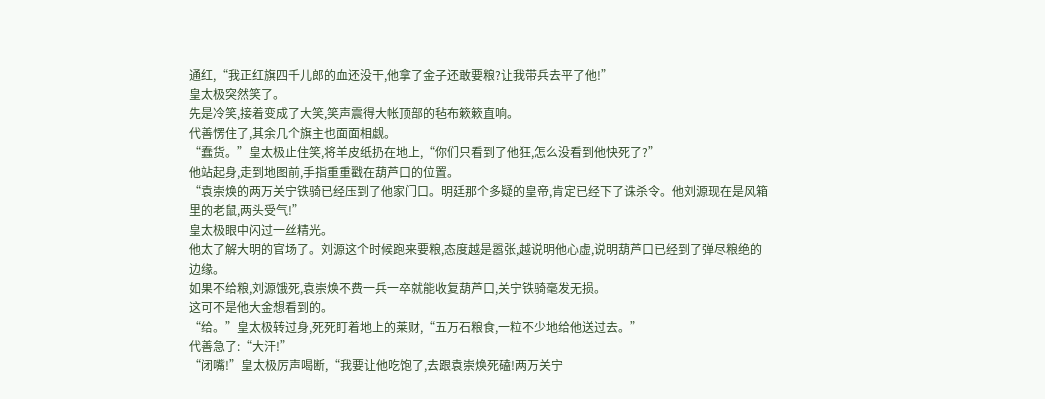通红,“我正红旗四千儿郎的血还没干,他拿了金子还敢要粮?让我带兵去平了他!”
皇太极突然笑了。
先是冷笑,接着变成了大笑,笑声震得大帐顶部的毡布簌簌直响。
代善愣住了,其余几个旗主也面面相觑。
“蠢货。”皇太极止住笑,将羊皮纸扔在地上,“你们只看到了他狂,怎么没看到他快死了?”
他站起身,走到地图前,手指重重戳在葫芦口的位置。
“袁崇焕的两万关宁铁骑已经压到了他家门口。明廷那个多疑的皇帝,肯定已经下了诛杀令。他刘源现在是风箱里的老鼠,两头受气!”
皇太极眼中闪过一丝精光。
他太了解大明的官场了。刘源这个时候跑来要粮,态度越是嚣张,越说明他心虚,说明葫芦口已经到了弹尽粮绝的边缘。
如果不给粮,刘源饿死,袁崇焕不费一兵一卒就能收复葫芦口,关宁铁骑毫发无损。
这可不是他大金想看到的。
“给。”皇太极转过身,死死盯着地上的莱财,“五万石粮食,一粒不少地给他送过去。”
代善急了:“大汗!”
“闭嘴!”皇太极厉声喝断,“我要让他吃饱了,去跟袁崇焕死磕!两万关宁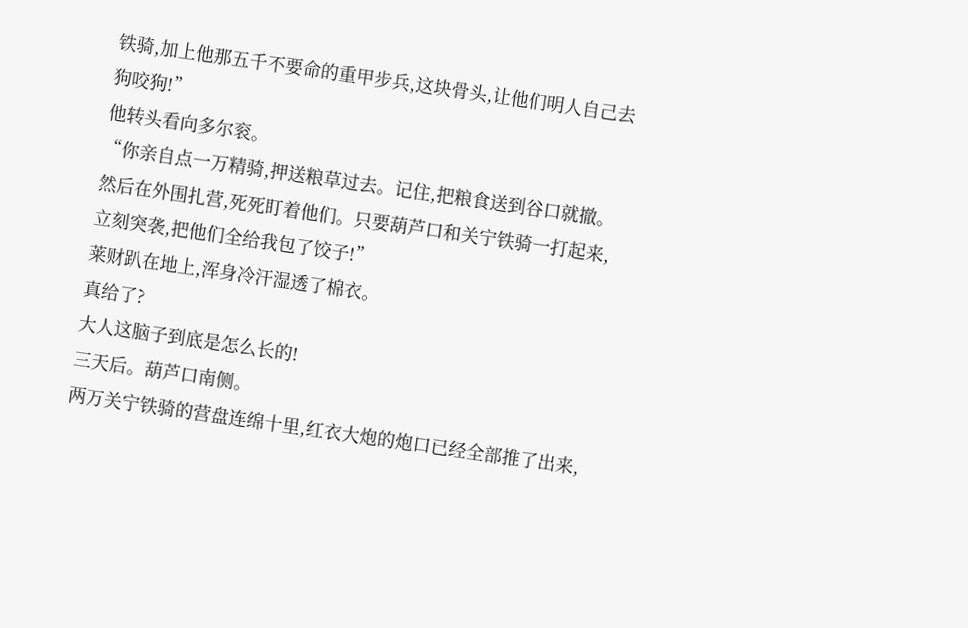铁骑,加上他那五千不要命的重甲步兵,这块骨头,让他们明人自己去狗咬狗!”
他转头看向多尔衮。
“你亲自点一万精骑,押送粮草过去。记住,把粮食送到谷口就撤。然后在外围扎营,死死盯着他们。只要葫芦口和关宁铁骑一打起来,立刻突袭,把他们全给我包了饺子!”
莱财趴在地上,浑身冷汗湿透了棉衣。
真给了?
大人这脑子到底是怎么长的!
三天后。葫芦口南侧。
两万关宁铁骑的营盘连绵十里,红衣大炮的炮口已经全部推了出来,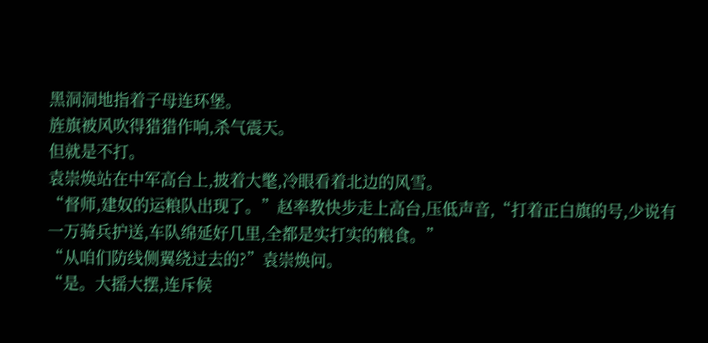黑洞洞地指着子母连环堡。
旌旗被风吹得猎猎作响,杀气震天。
但就是不打。
袁崇焕站在中军高台上,披着大氅,冷眼看着北边的风雪。
“督师,建奴的运粮队出现了。”赵率教快步走上高台,压低声音,“打着正白旗的号,少说有一万骑兵护送,车队绵延好几里,全都是实打实的粮食。”
“从咱们防线侧翼绕过去的?”袁崇焕问。
“是。大摇大摆,连斥候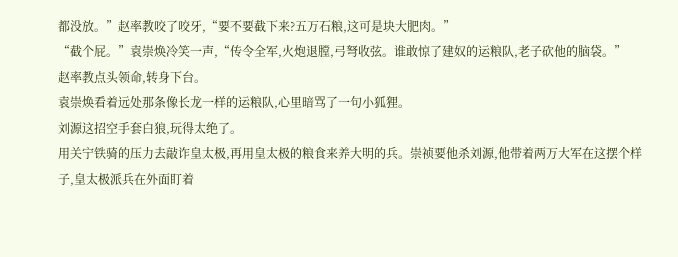都没放。”赵率教咬了咬牙,“要不要截下来?五万石粮,这可是块大肥肉。”
“截个屁。”袁崇焕冷笑一声,“传令全军,火炮退膛,弓弩收弦。谁敢惊了建奴的运粮队,老子砍他的脑袋。”
赵率教点头领命,转身下台。
袁崇焕看着远处那条像长龙一样的运粮队,心里暗骂了一句小狐狸。
刘源这招空手套白狼,玩得太绝了。
用关宁铁骑的压力去敲诈皇太极,再用皇太极的粮食来养大明的兵。崇祯要他杀刘源,他带着两万大军在这摆个样子,皇太极派兵在外面盯着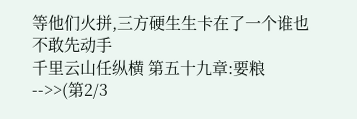等他们火拼,三方硬生生卡在了一个谁也不敢先动手
千里云山任纵横 第五十九章:要粮-->>(第2/3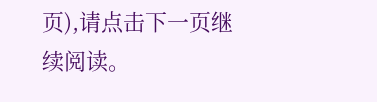页),请点击下一页继续阅读。